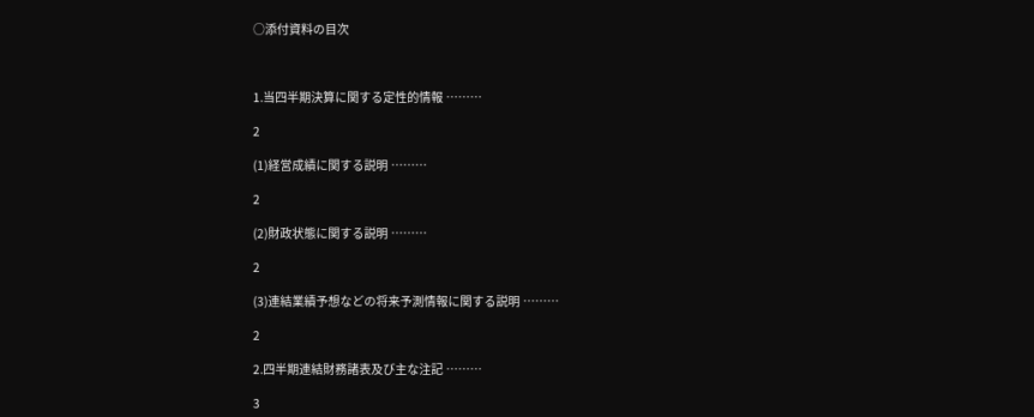○添付資料の目次



1.当四半期決算に関する定性的情報 ………

2

(1)経営成績に関する説明 ………

2

(2)財政状態に関する説明 ………

2

(3)連結業績予想などの将来予測情報に関する説明 ………

2

2.四半期連結財務諸表及び主な注記 ………

3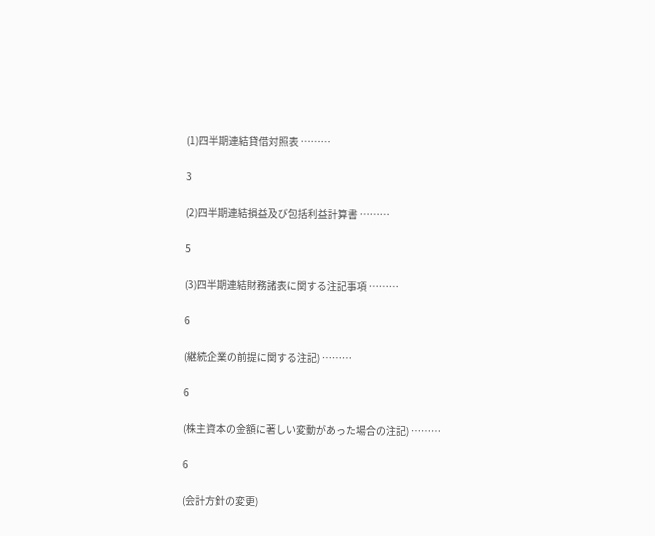(1)四半期連結貸借対照表 ………

3

(2)四半期連結損益及び包括利益計算書 ………

5

(3)四半期連結財務諸表に関する注記事項 ………

6

(継続企業の前提に関する注記) ………

6

(株主資本の金額に著しい変動があった場合の注記) ………

6

(会計方針の変更)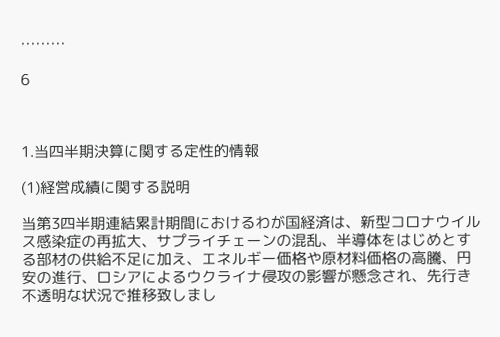………

6



1.当四半期決算に関する定性的情報

(1)経営成績に関する説明

当第3四半期連結累計期間におけるわが国経済は、新型コロナウイルス感染症の再拡大、サプライチェーンの混乱、半導体をはじめとする部材の供給不足に加え、エネルギー価格や原材料価格の高騰、円安の進行、ロシアによるウクライナ侵攻の影響が懸念され、先行き不透明な状況で推移致しまし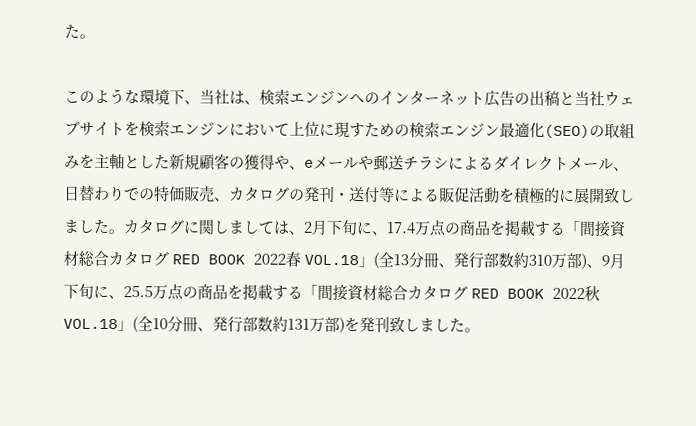た。

このような環境下、当社は、検索エンジンへのインターネット広告の出稿と当社ウェブサイトを検索エンジンにおいて上位に現すための検索エンジン最適化(SEO)の取組みを主軸とした新規顧客の獲得や、eメールや郵送チラシによるダイレクトメール、日替わりでの特価販売、カタログの発刊・送付等による販促活動を積極的に展開致しました。カタログに関しましては、2月下旬に、17.4万点の商品を掲載する「間接資材総合カタログ RED BOOK 2022春 VOL.18」(全13分冊、発行部数約310万部)、9月下旬に、25.5万点の商品を掲載する「間接資材総合カタログ RED BOOK 2022秋 VOL.18」(全10分冊、発行部数約131万部)を発刊致しました。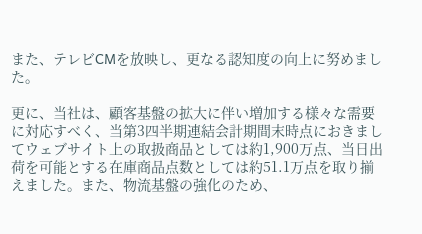また、テレビCMを放映し、更なる認知度の向上に努めました。

更に、当社は、顧客基盤の拡大に伴い増加する様々な需要に対応すべく、当第3四半期連結会計期間末時点におきましてウェブサイト上の取扱商品としては約1,900万点、当日出荷を可能とする在庫商品点数としては約51.1万点を取り揃えました。また、物流基盤の強化のため、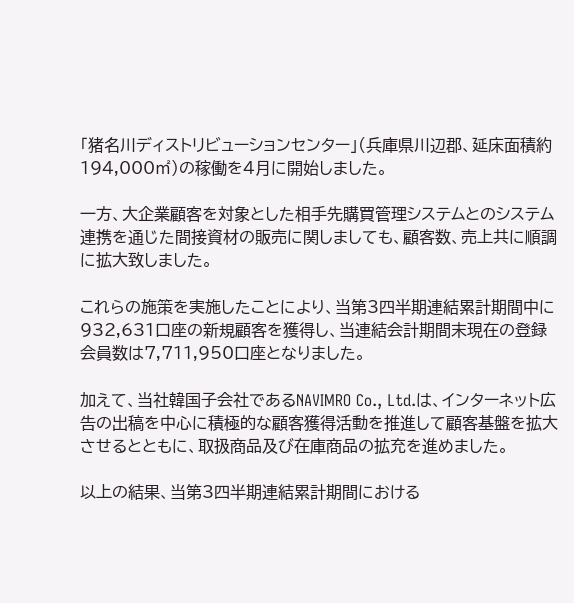「猪名川ディストリビューションセンター」(兵庫県川辺郡、延床面積約194,000㎡)の稼働を4月に開始しました。

一方、大企業顧客を対象とした相手先購買管理システムとのシステム連携を通じた間接資材の販売に関しましても、顧客数、売上共に順調に拡大致しました。

これらの施策を実施したことにより、当第3四半期連結累計期間中に932,631口座の新規顧客を獲得し、当連結会計期間末現在の登録会員数は7,711,950口座となりました。

加えて、当社韓国子会社であるNAVIMRO Co., Ltd.は、インターネット広告の出稿を中心に積極的な顧客獲得活動を推進して顧客基盤を拡大させるとともに、取扱商品及び在庫商品の拡充を進めました。

以上の結果、当第3四半期連結累計期間における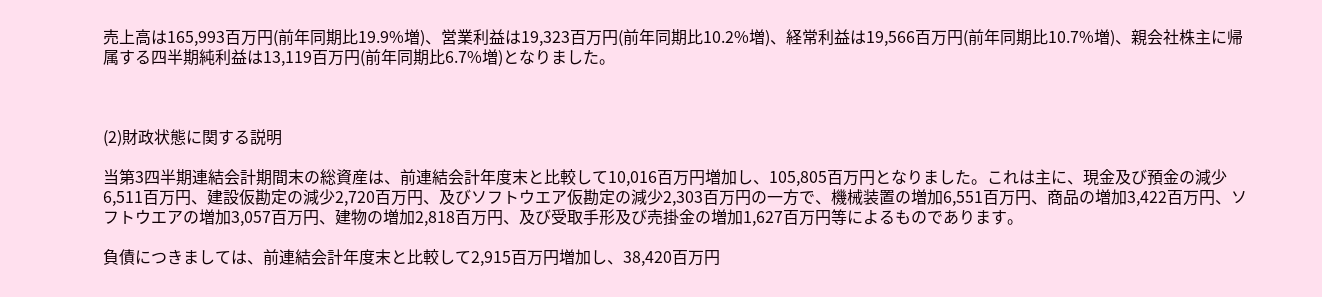売上高は165,993百万円(前年同期比19.9%増)、営業利益は19,323百万円(前年同期比10.2%増)、経常利益は19,566百万円(前年同期比10.7%増)、親会社株主に帰属する四半期純利益は13,119百万円(前年同期比6.7%増)となりました。



(2)財政状態に関する説明

当第3四半期連結会計期間末の総資産は、前連結会計年度末と比較して10,016百万円増加し、105,805百万円となりました。これは主に、現金及び預金の減少6,511百万円、建設仮勘定の減少2,720百万円、及びソフトウエア仮勘定の減少2,303百万円の一方で、機械装置の増加6,551百万円、商品の増加3,422百万円、ソフトウエアの増加3,057百万円、建物の増加2,818百万円、及び受取手形及び売掛金の増加1,627百万円等によるものであります。

負債につきましては、前連結会計年度末と比較して2,915百万円増加し、38,420百万円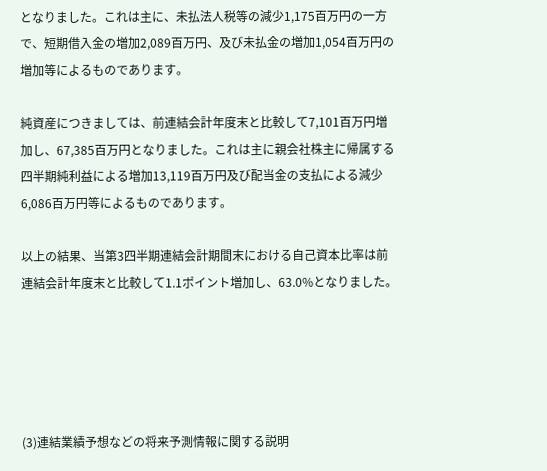となりました。これは主に、未払法人税等の減少1,175百万円の一方で、短期借入金の増加2,089百万円、及び未払金の増加1,054百万円の増加等によるものであります。

純資産につきましては、前連結会計年度末と比較して7,101百万円増加し、67,385百万円となりました。これは主に親会社株主に帰属する四半期純利益による増加13,119百万円及び配当金の支払による減少6,086百万円等によるものであります。

以上の結果、当第3四半期連結会計期間末における自己資本比率は前連結会計年度末と比較して1.1ポイント増加し、63.0%となりました。





(3)連結業績予想などの将来予測情報に関する説明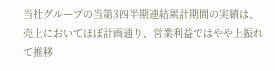当社グループの当第3四半期連結累計期間の実績は、売上においてほぼ計画通り、営業利益ではやや上振れて推移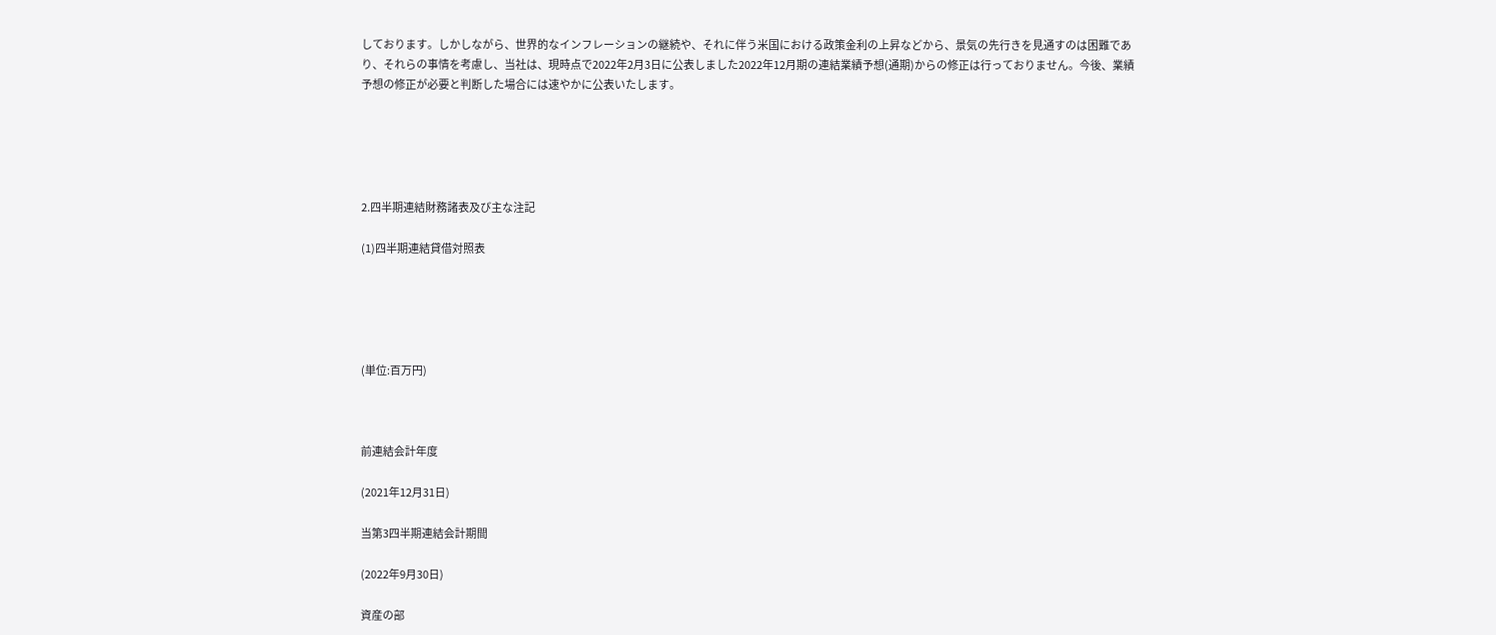しております。しかしながら、世界的なインフレーションの継続や、それに伴う米国における政策金利の上昇などから、景気の先行きを見通すのは困難であり、それらの事情を考慮し、当社は、現時点で2022年2月3日に公表しました2022年12月期の連結業績予想(通期)からの修正は行っておりません。今後、業績予想の修正が必要と判断した場合には速やかに公表いたします。





2.四半期連結財務諸表及び主な注記

(1)四半期連結貸借対照表





(単位:百万円)



前連結会計年度

(2021年12月31日)

当第3四半期連結会計期間

(2022年9月30日)

資産の部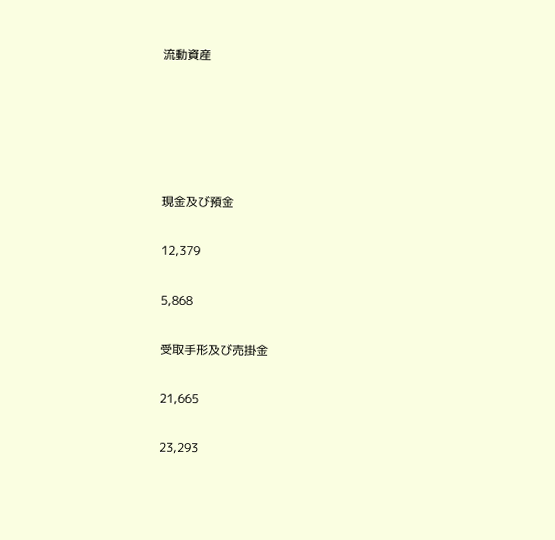流動資産





現金及び預金

12,379

5,868

受取手形及び売掛金

21,665

23,293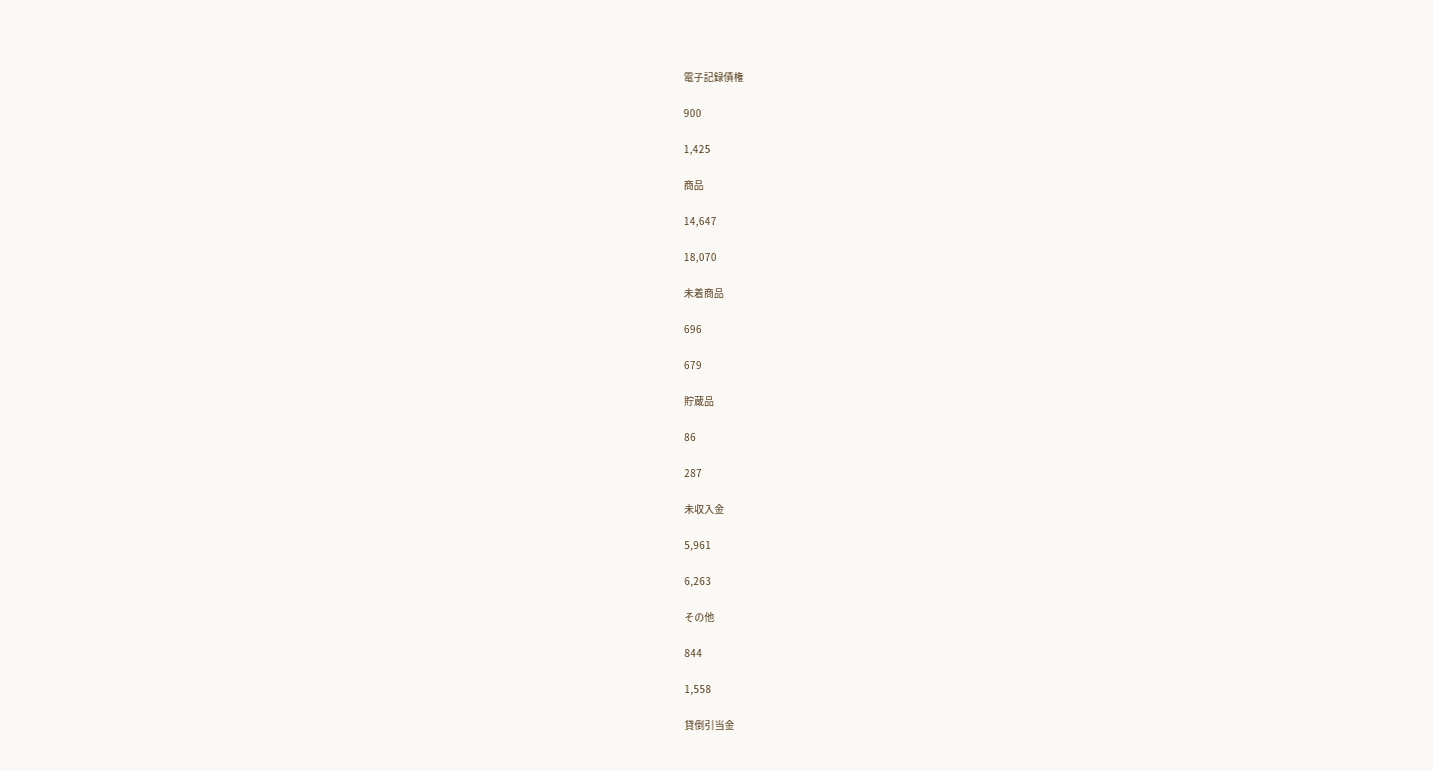電子記録債権

900

1,425

商品

14,647

18,070

未着商品

696

679

貯蔵品

86

287

未収入金

5,961

6,263

その他

844

1,558

貸倒引当金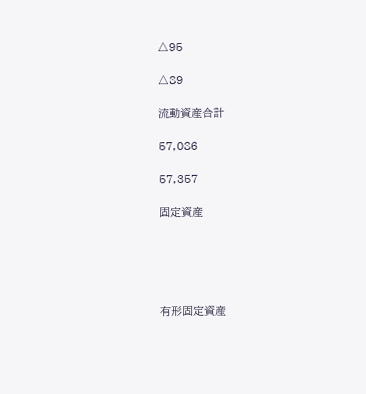△95

△89

流動資産合計

57,086

57,357

固定資産





有形固定資産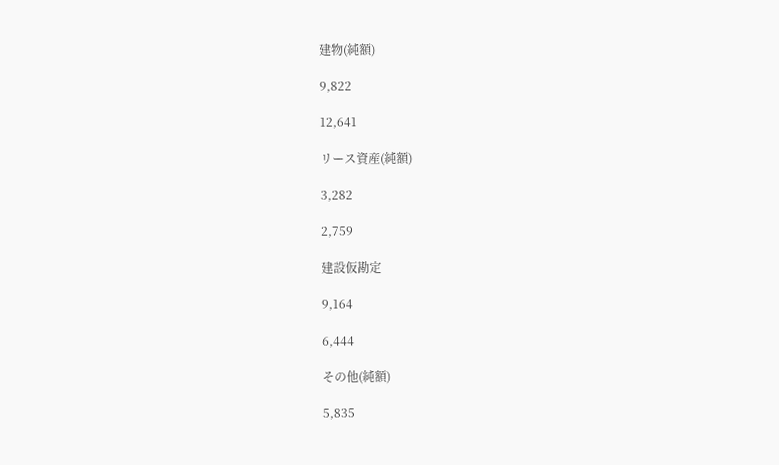建物(純額)

9,822

12,641

リース資産(純額)

3,282

2,759

建設仮勘定

9,164

6,444

その他(純額)

5,835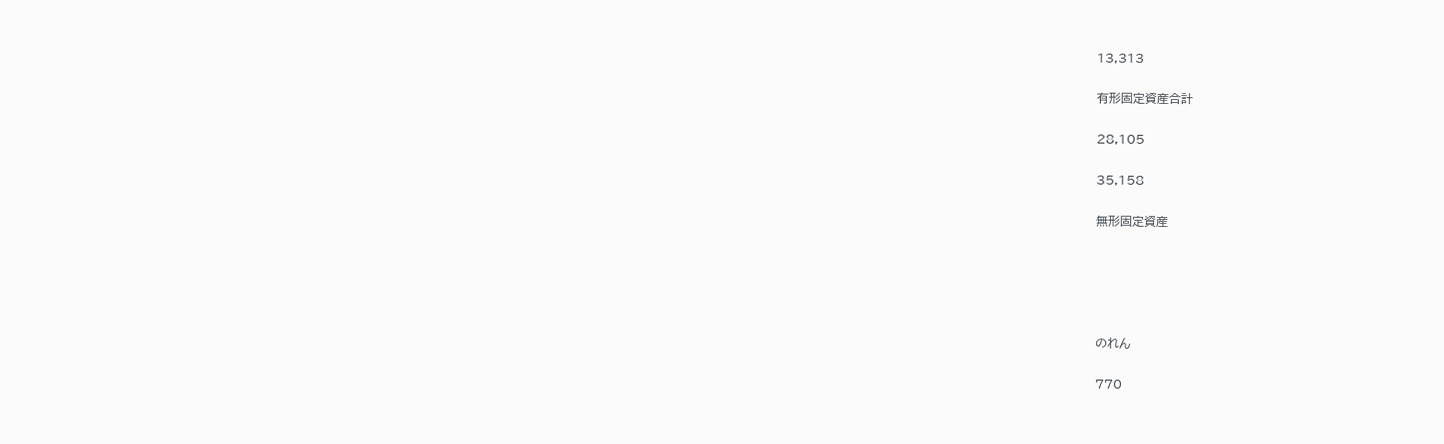13,313

有形固定資産合計

28,105

35,158

無形固定資産





のれん

770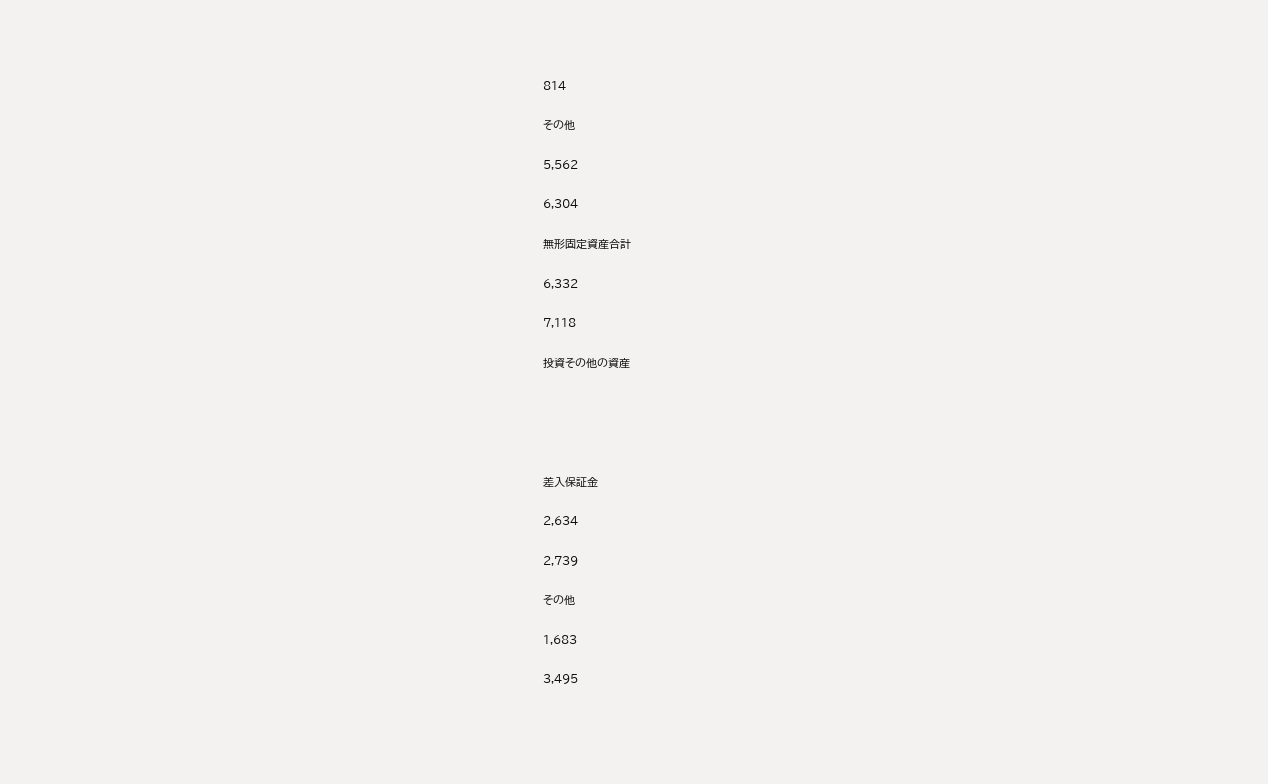814

その他

5,562

6,304

無形固定資産合計

6,332

7,118

投資その他の資産





差入保証金

2,634

2,739

その他

1,683

3,495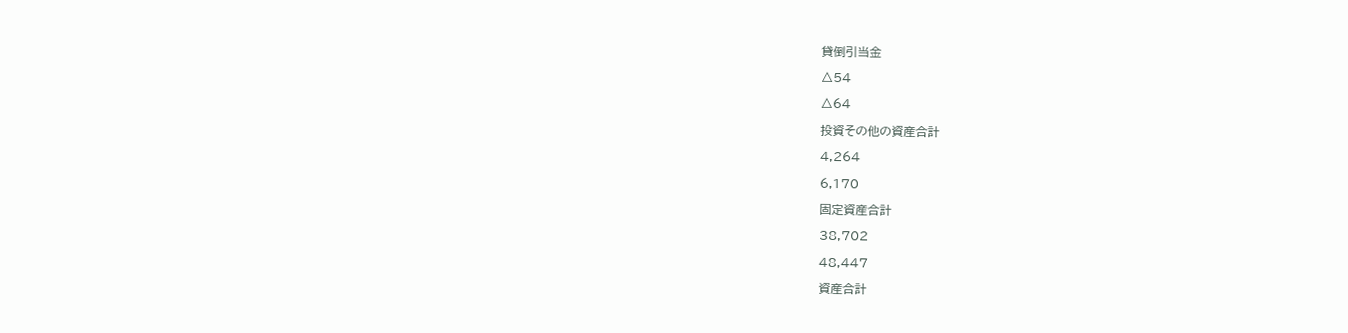貸倒引当金

△54

△64

投資その他の資産合計

4,264

6,170

固定資産合計

38,702

48,447

資産合計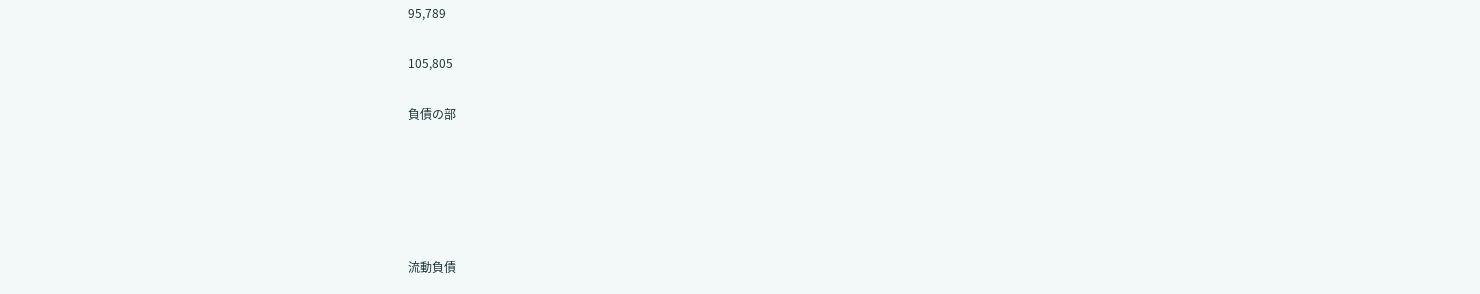95,789

105,805

負債の部





流動負債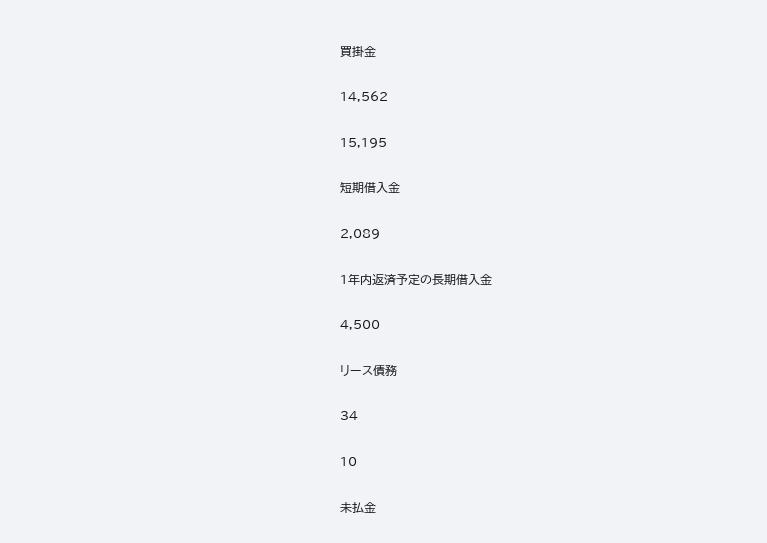買掛金

14,562

15,195

短期借入金

2,089

1年内返済予定の長期借入金

4,500

リース債務

34

10

未払金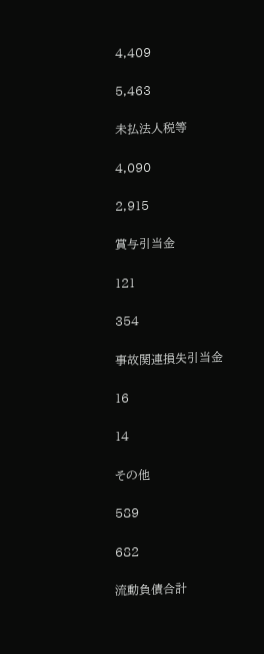4,409

5,463

未払法人税等

4,090

2,915

賞与引当金

121

354

事故関連損失引当金

16

14

その他

589

682

流動負債合計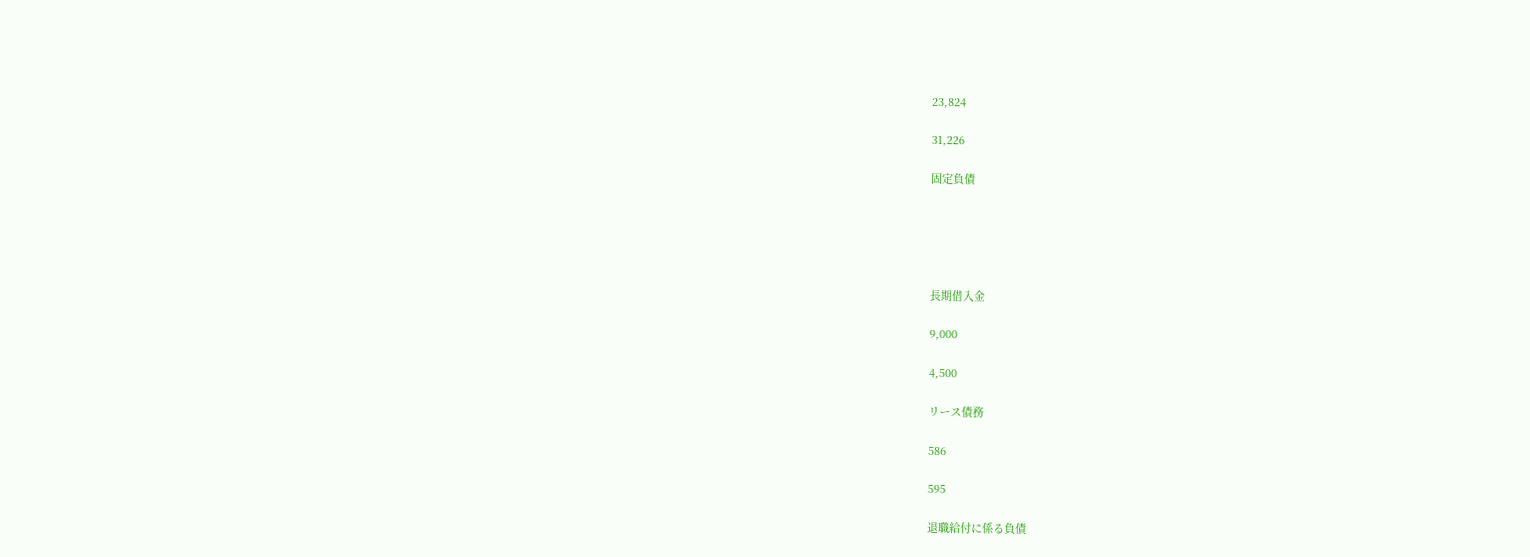23,824

31,226

固定負債





長期借入金

9,000

4,500

リース債務

586

595

退職給付に係る負債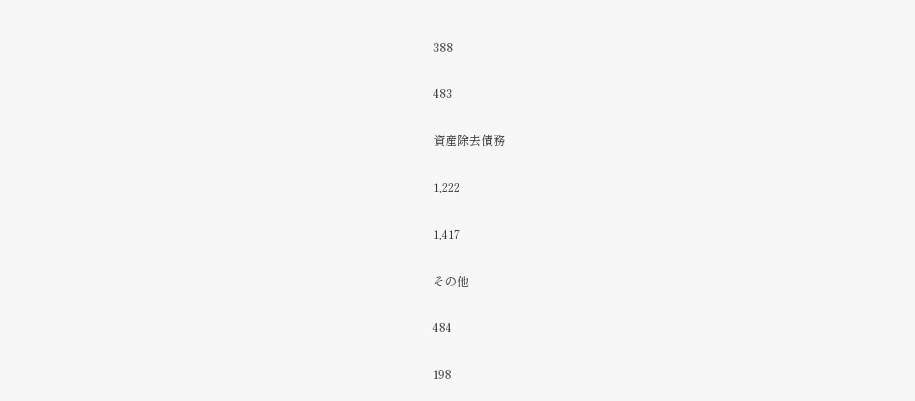388

483

資産除去債務

1,222

1,417

その他

484

198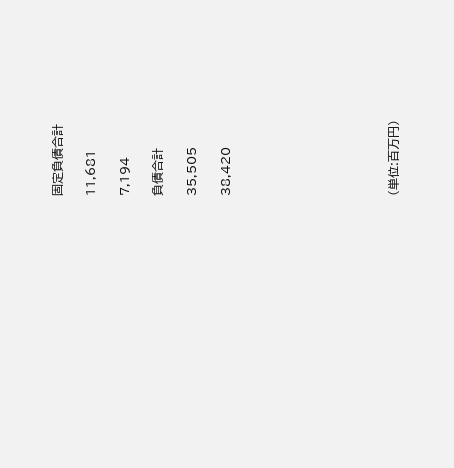固定負債合計

11,681

7,194

負債合計

35,505

38,420









(単位:百万円)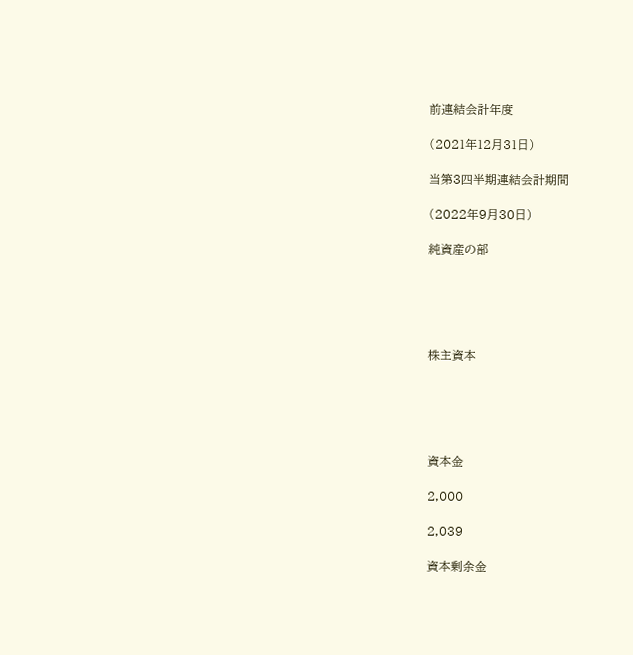前連結会計年度

(2021年12月31日)

当第3四半期連結会計期間

(2022年9月30日)

純資産の部





株主資本





資本金

2,000

2,039

資本剰余金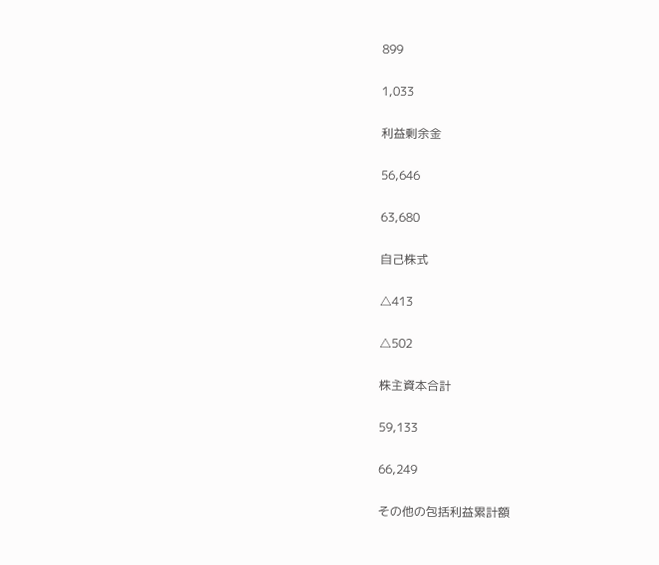899

1,033

利益剰余金

56,646

63,680

自己株式

△413

△502

株主資本合計

59,133

66,249

その他の包括利益累計額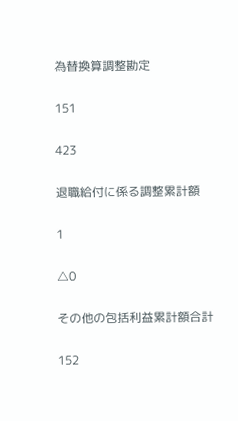為替換算調整勘定

151

423

退職給付に係る調整累計額

1

△0

その他の包括利益累計額合計

152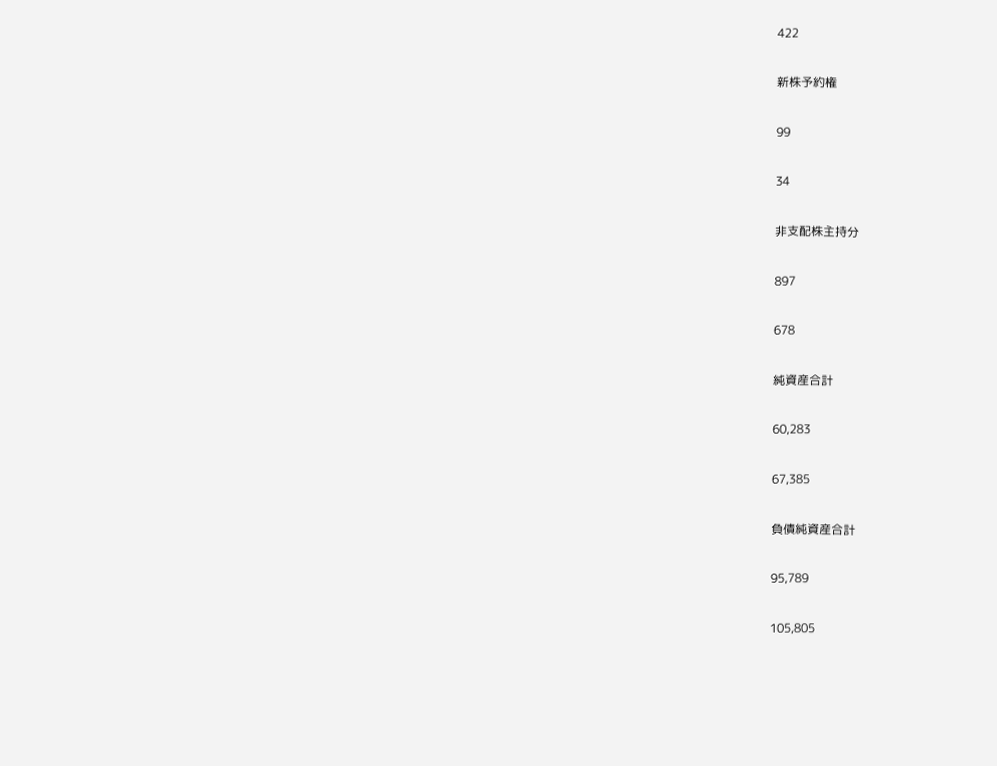422

新株予約権

99

34

非支配株主持分

897

678

純資産合計

60,283

67,385

負債純資産合計

95,789

105,805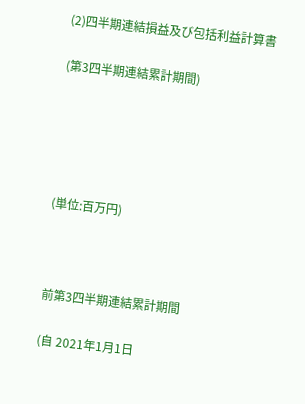(2)四半期連結損益及び包括利益計算書

(第3四半期連結累計期間)





(単位:百万円)



前第3四半期連結累計期間

(自 2021年1月1日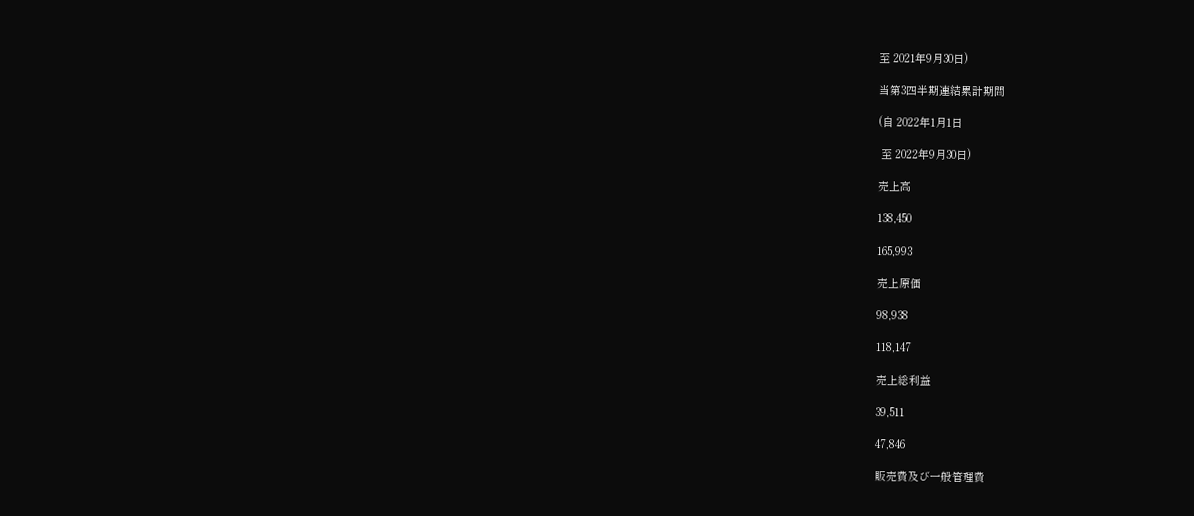至 2021年9月30日)

当第3四半期連結累計期間

(自 2022年1月1日

 至 2022年9月30日)

売上高

138,450

165,993

売上原価

98,938

118,147

売上総利益

39,511

47,846

販売費及び一般管理費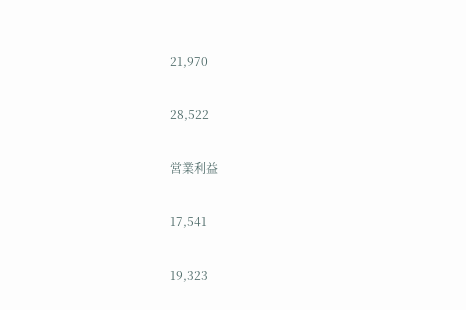21,970

28,522

営業利益

17,541

19,323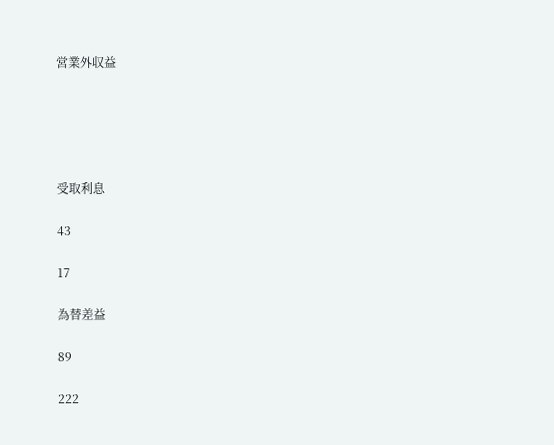営業外収益





受取利息

43

17

為替差益

89

222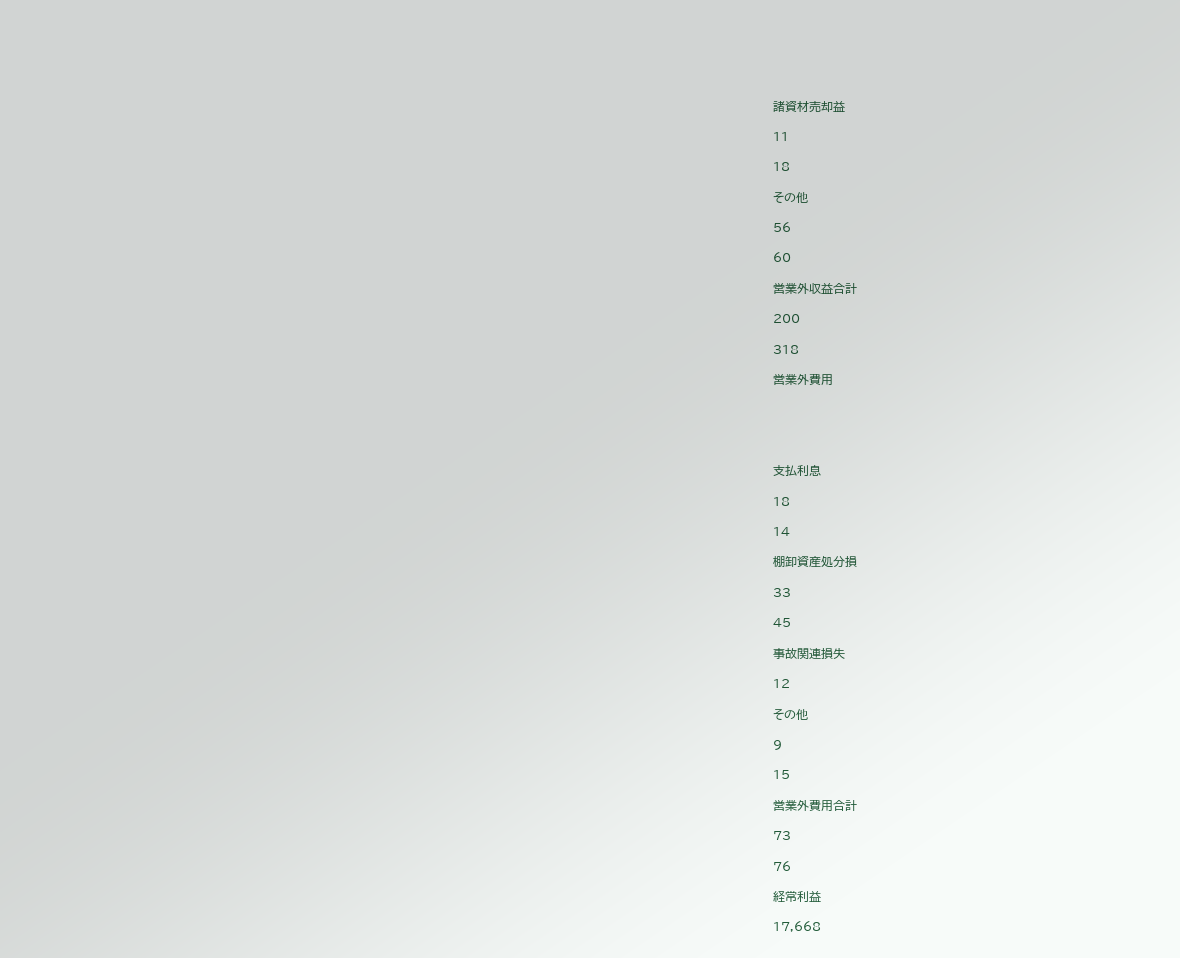諸資材売却益

11

18

その他

56

60

営業外収益合計

200

318

営業外費用





支払利息

18

14

棚卸資産処分損

33

45

事故関連損失

12

その他

9

15

営業外費用合計

73

76

経常利益

17,668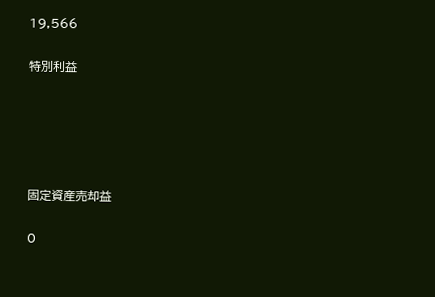19,566

特別利益





固定資産売却益

0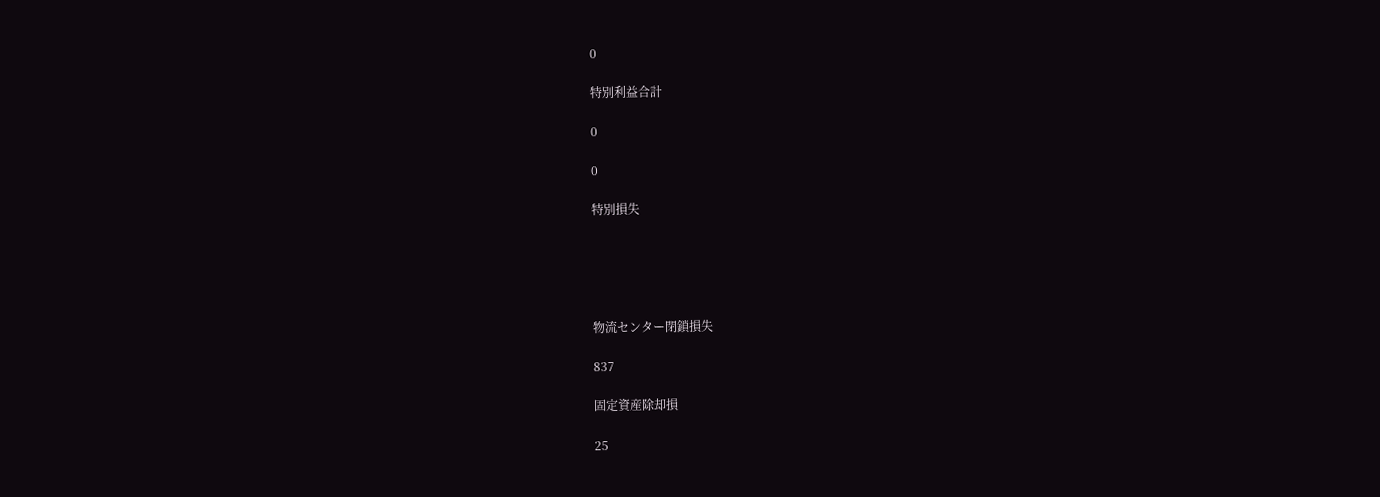0

特別利益合計

0

0

特別損失





物流センター閉鎖損失

837

固定資産除却損

25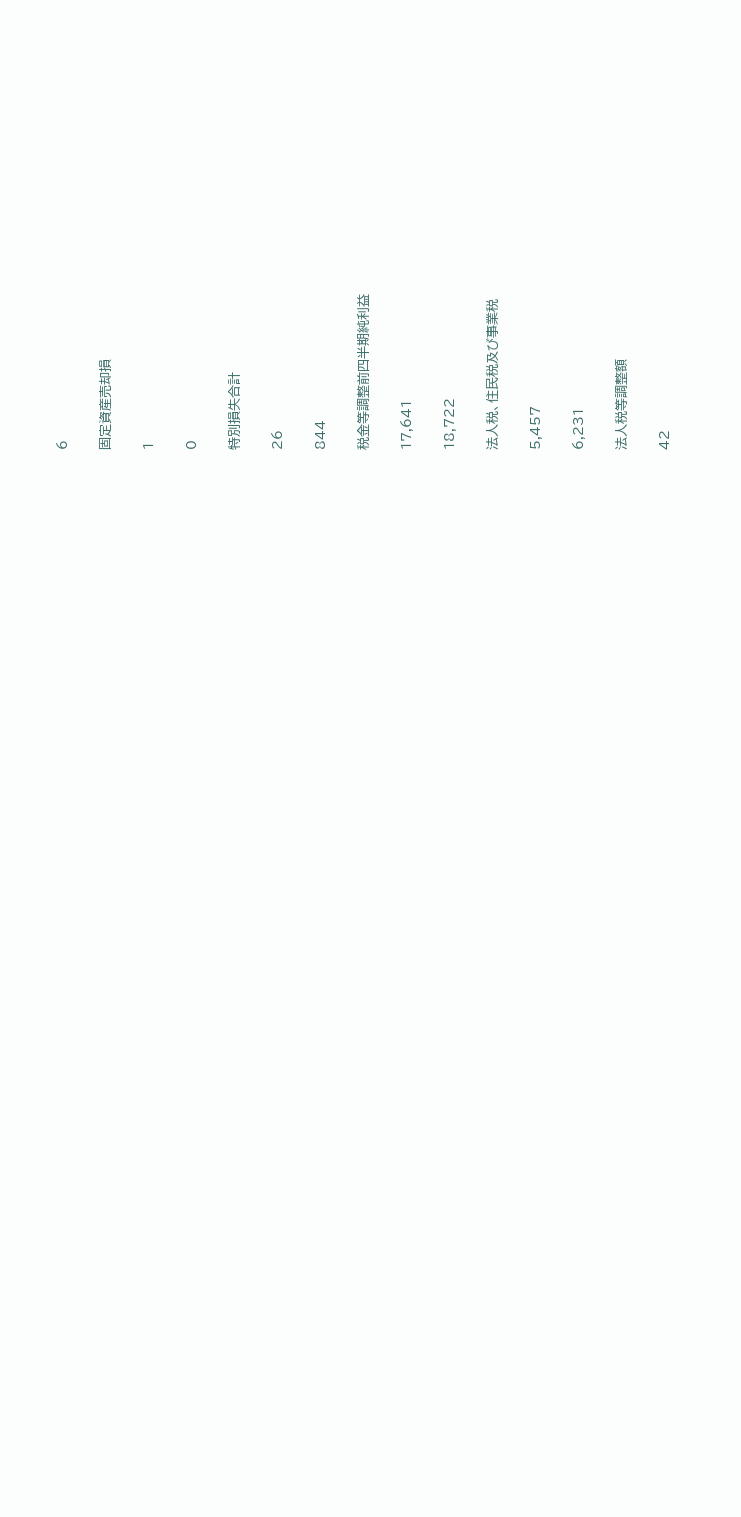6

固定資産売却損

1

0

特別損失合計

26

844

税金等調整前四半期純利益

17,641

18,722

法人税、住民税及び事業税

5,457

6,231

法人税等調整額

42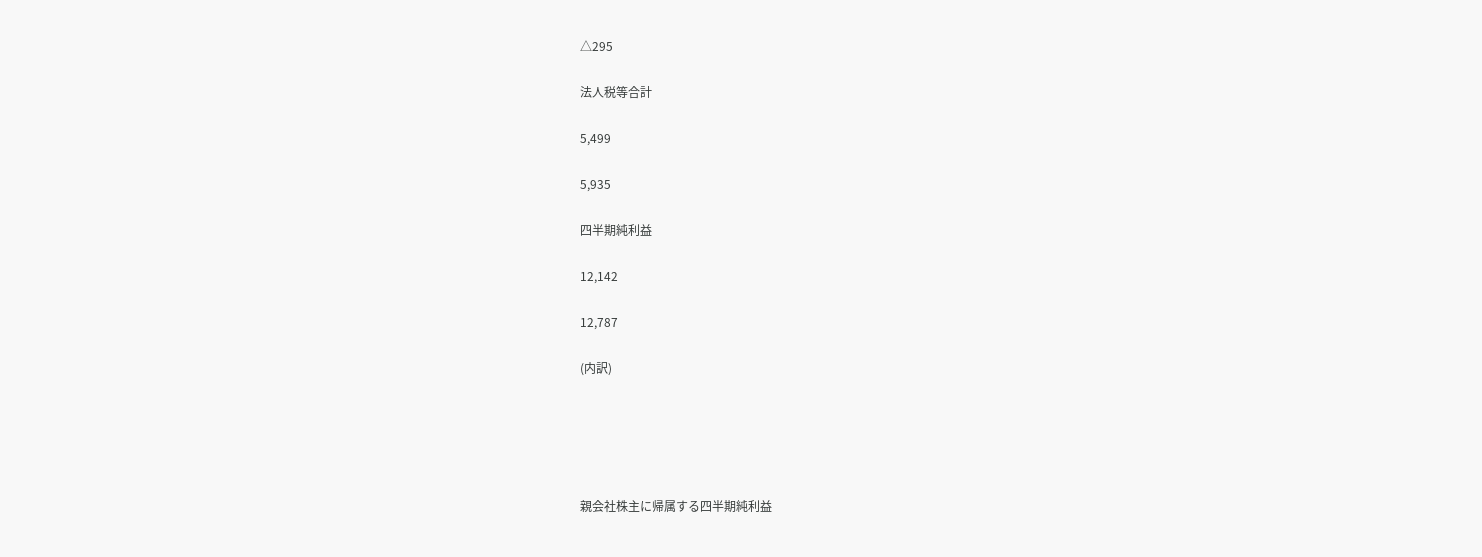△295

法人税等合計

5,499

5,935

四半期純利益

12,142

12,787

(内訳)





親会社株主に帰属する四半期純利益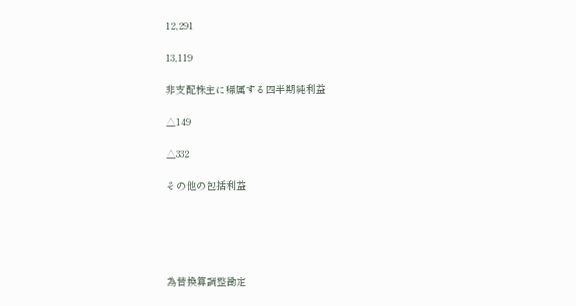12,291

13,119

非支配株主に帰属する四半期純利益

△149

△332

その他の包括利益





為替換算調整勘定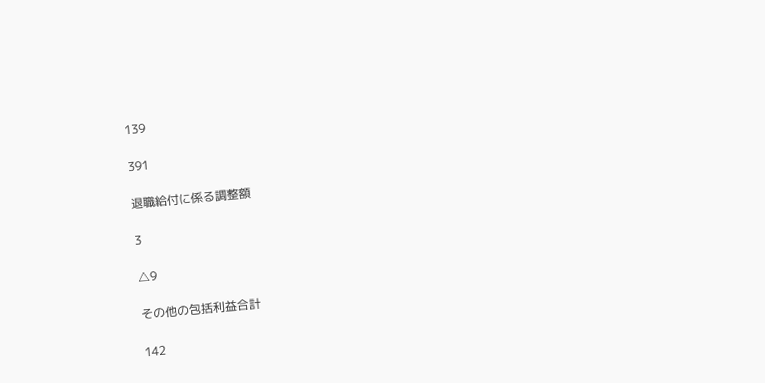139

391

退職給付に係る調整額

3

△9

その他の包括利益合計

142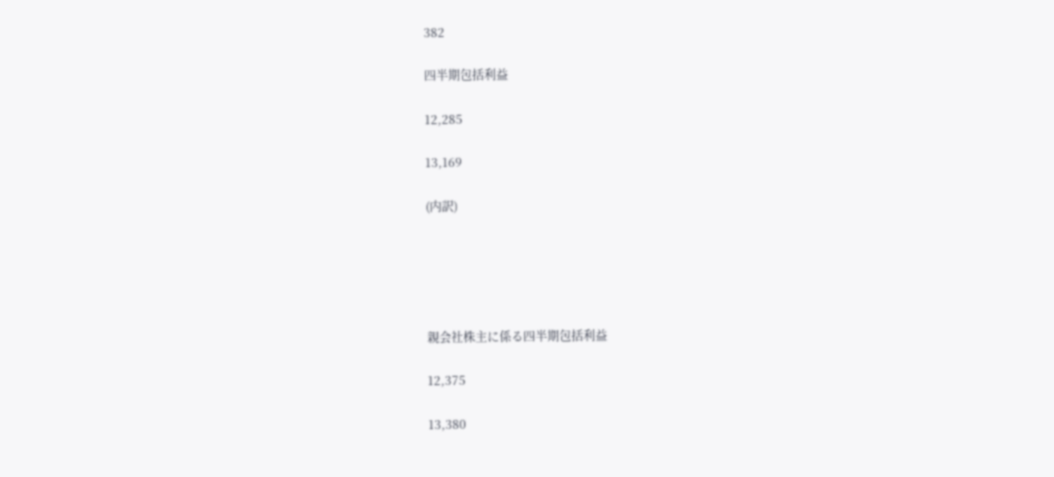382

四半期包括利益

12,285

13,169

(内訳)





親会社株主に係る四半期包括利益

12,375

13,380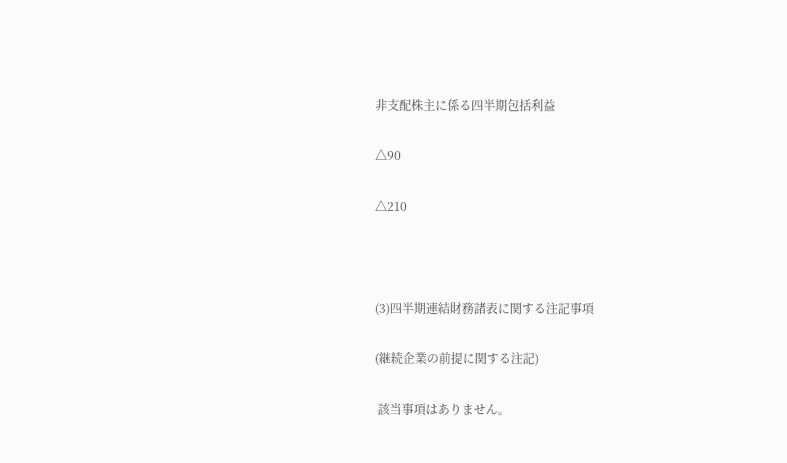非支配株主に係る四半期包括利益

△90

△210



(3)四半期連結財務諸表に関する注記事項

(継続企業の前提に関する注記)

 該当事項はありません。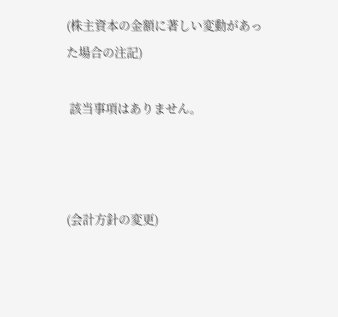(株主資本の金額に著しい変動があった場合の注記)

 該当事項はありません。



(会計方針の変更)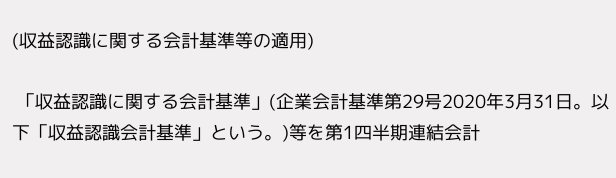(収益認識に関する会計基準等の適用)

 「収益認識に関する会計基準」(企業会計基準第29号2020年3月31日。以下「収益認識会計基準」という。)等を第1四半期連結会計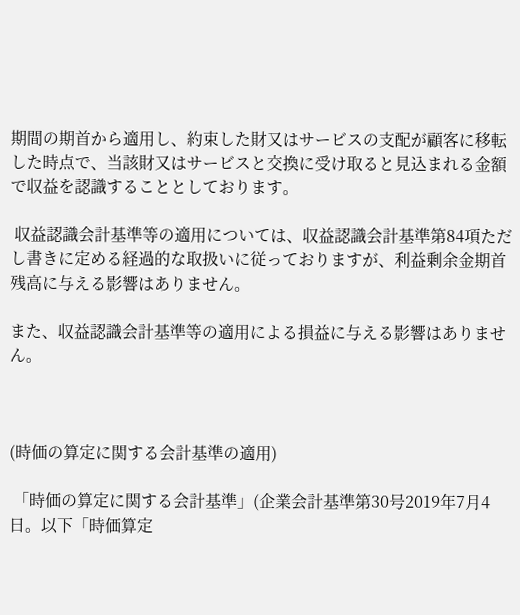期間の期首から適用し、約束した財又はサービスの支配が顧客に移転した時点で、当該財又はサービスと交換に受け取ると見込まれる金額で収益を認識することとしております。

 収益認識会計基準等の適用については、収益認識会計基準第84項ただし書きに定める経過的な取扱いに従っておりますが、利益剰余金期首残高に与える影響はありません。

また、収益認識会計基準等の適用による損益に与える影響はありません。



(時価の算定に関する会計基準の適用)

 「時価の算定に関する会計基準」(企業会計基準第30号2019年7月4日。以下「時価算定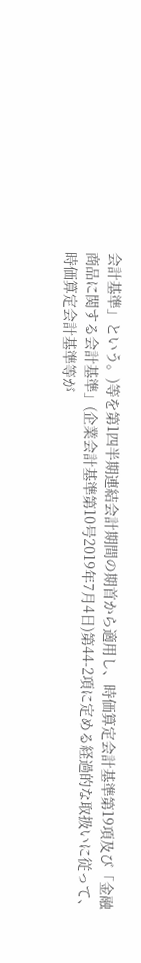会計基準」という。)等を第1四半期連結会計期間の期首から適用し、時価算定会計基準第19項及び「金融商品に関する会計基準」(企業会計基準第10号2019年7月4日)第44-2項に定める経過的な取扱いに従って、時価算定会計基準等が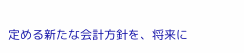定める新たな会計方針を、将来に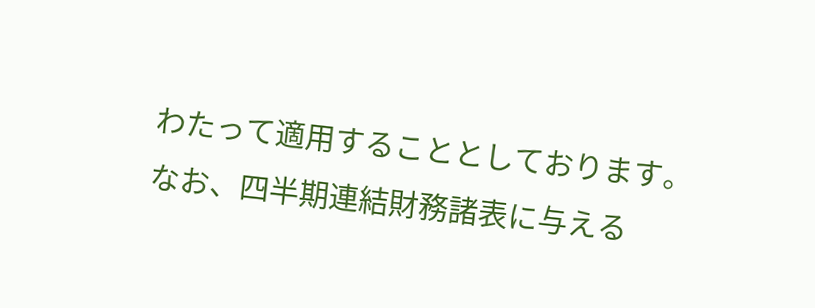わたって適用することとしております。なお、四半期連結財務諸表に与える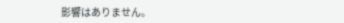影響はありません。